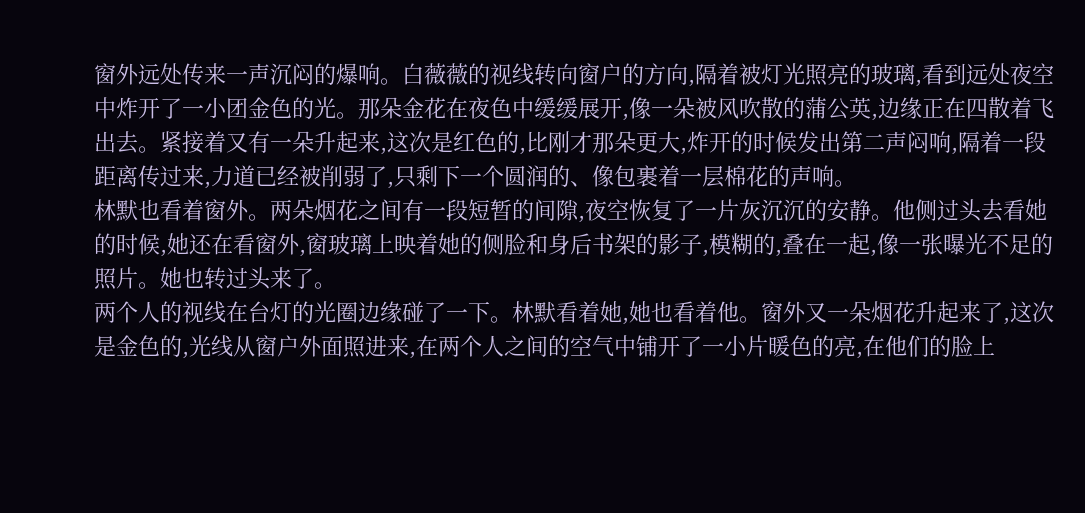窗外远处传来一声沉闷的爆响。白薇薇的视线转向窗户的方向,隔着被灯光照亮的玻璃,看到远处夜空中炸开了一小团金色的光。那朵金花在夜色中缓缓展开,像一朵被风吹散的蒲公英,边缘正在四散着飞出去。紧接着又有一朵升起来,这次是红色的,比刚才那朵更大,炸开的时候发出第二声闷响,隔着一段距离传过来,力道已经被削弱了,只剩下一个圆润的、像包裹着一层棉花的声响。
林默也看着窗外。两朵烟花之间有一段短暂的间隙,夜空恢复了一片灰沉沉的安静。他侧过头去看她的时候,她还在看窗外,窗玻璃上映着她的侧脸和身后书架的影子,模糊的,叠在一起,像一张曝光不足的照片。她也转过头来了。
两个人的视线在台灯的光圈边缘碰了一下。林默看着她,她也看着他。窗外又一朵烟花升起来了,这次是金色的,光线从窗户外面照进来,在两个人之间的空气中铺开了一小片暖色的亮,在他们的脸上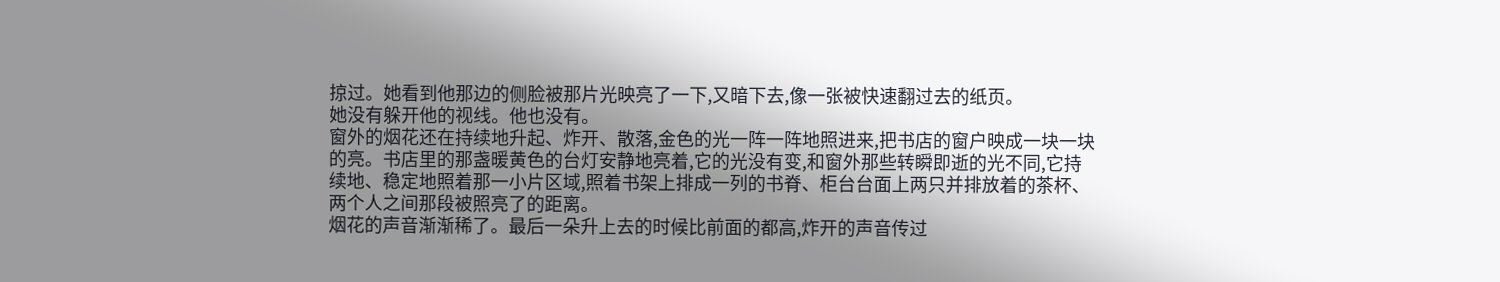掠过。她看到他那边的侧脸被那片光映亮了一下,又暗下去,像一张被快速翻过去的纸页。
她没有躲开他的视线。他也没有。
窗外的烟花还在持续地升起、炸开、散落,金色的光一阵一阵地照进来,把书店的窗户映成一块一块的亮。书店里的那盏暖黄色的台灯安静地亮着,它的光没有变,和窗外那些转瞬即逝的光不同,它持续地、稳定地照着那一小片区域,照着书架上排成一列的书脊、柜台台面上两只并排放着的茶杯、两个人之间那段被照亮了的距离。
烟花的声音渐渐稀了。最后一朵升上去的时候比前面的都高,炸开的声音传过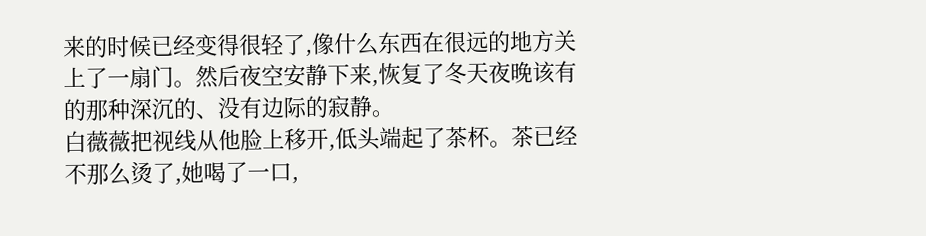来的时候已经变得很轻了,像什么东西在很远的地方关上了一扇门。然后夜空安静下来,恢复了冬天夜晚该有的那种深沉的、没有边际的寂静。
白薇薇把视线从他脸上移开,低头端起了茶杯。茶已经不那么烫了,她喝了一口,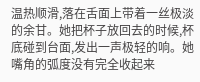温热顺滑,落在舌面上带着一丝极淡的余甘。她把杯子放回去的时候,杯底碰到台面,发出一声极轻的响。她嘴角的弧度没有完全收起来